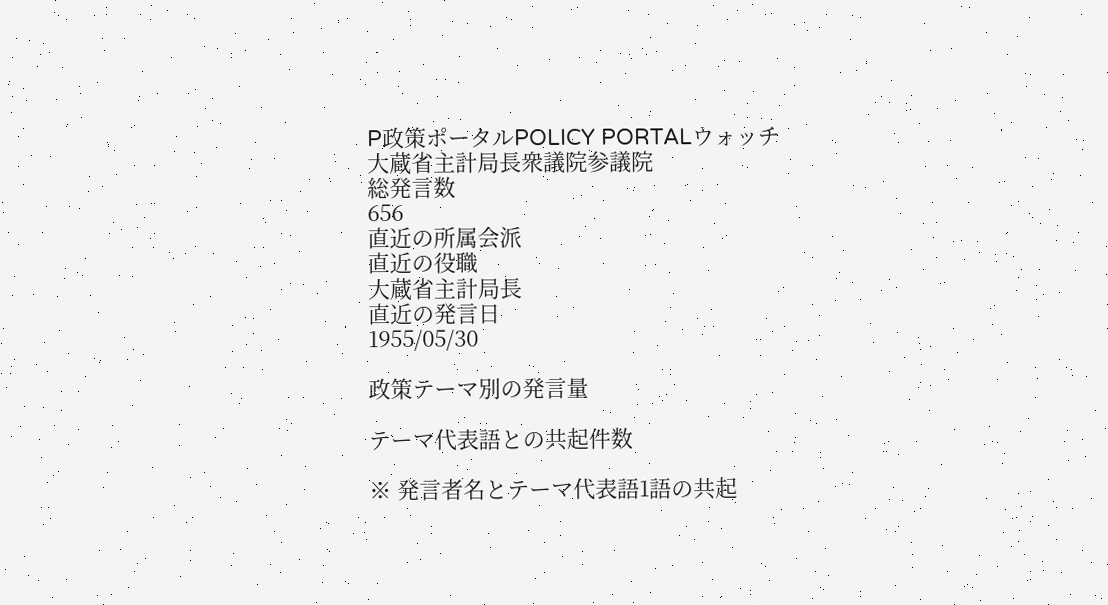P政策ポータルPOLICY PORTALウォッチ
大蔵省主計局長衆議院参議院
総発言数
656
直近の所属会派
直近の役職
大蔵省主計局長
直近の発言日
1955/05/30

政策テーマ別の発言量

テーマ代表語との共起件数

※ 発言者名とテーマ代表語1語の共起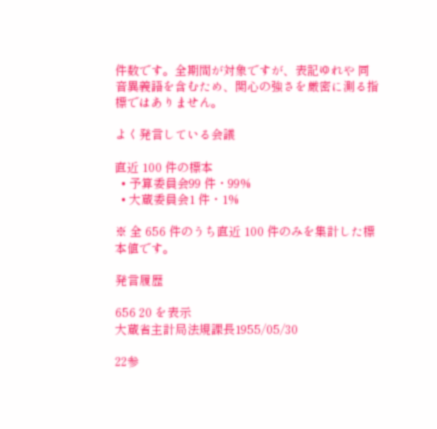件数です。全期間が対象ですが、表記ゆれや 同音異義語を含むため、関心の強さを厳密に測る指標ではありません。

よく発言している会議

直近 100 件の標本
  • 予算委員会99 件・99%
  • 大蔵委員会1 件・1%

※ 全 656 件のうち直近 100 件のみを集計した標本値です。

発言履歴

656 20 を表示
大蔵省主計局法規課長1955/05/30

22参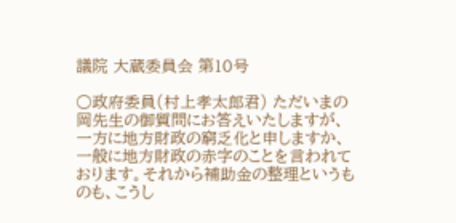議院 大蔵委員会 第10号

○政府委員(村上孝太郎君) ただいまの岡先生の御質問にお答えいたしますが、一方に地方財政の窮乏化と申しますか、一般に地方財政の赤字のことを言われております。それから補助金の整理というものも、こうし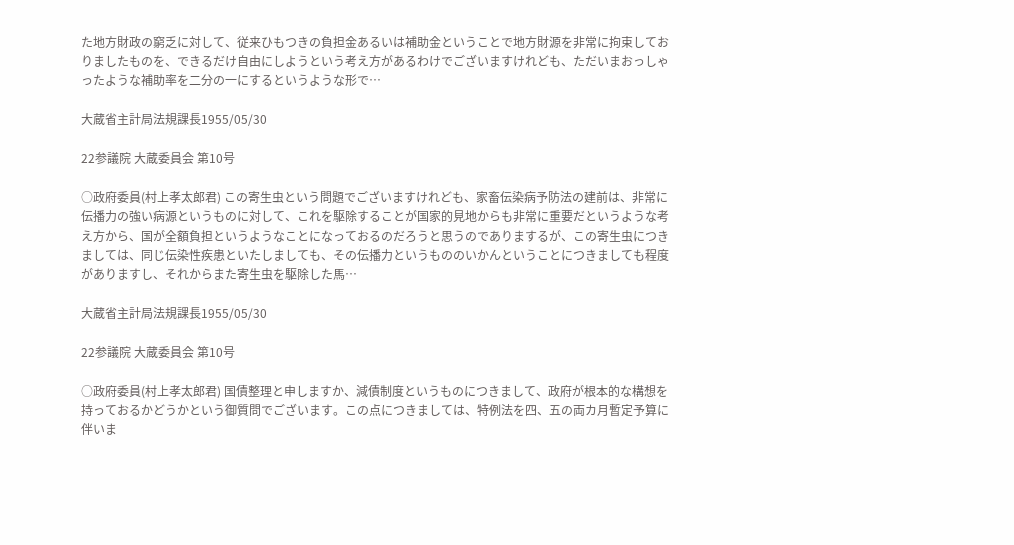た地方財政の窮乏に対して、従来ひもつきの負担金あるいは補助金ということで地方財源を非常に拘束しておりましたものを、できるだけ自由にしようという考え方があるわけでございますけれども、ただいまおっしゃったような補助率を二分の一にするというような形で…

大蔵省主計局法規課長1955/05/30

22参議院 大蔵委員会 第10号

○政府委員(村上孝太郎君) この寄生虫という問題でございますけれども、家畜伝染病予防法の建前は、非常に伝播力の強い病源というものに対して、これを駆除することが国家的見地からも非常に重要だというような考え方から、国が全額負担というようなことになっておるのだろうと思うのでありまするが、この寄生虫につきましては、同じ伝染性疾患といたしましても、その伝播力というもののいかんということにつきましても程度がありますし、それからまた寄生虫を駆除した馬…

大蔵省主計局法規課長1955/05/30

22参議院 大蔵委員会 第10号

○政府委員(村上孝太郎君) 国債整理と申しますか、減債制度というものにつきまして、政府が根本的な構想を持っておるかどうかという御質問でございます。この点につきましては、特例法を四、五の両カ月暫定予算に伴いま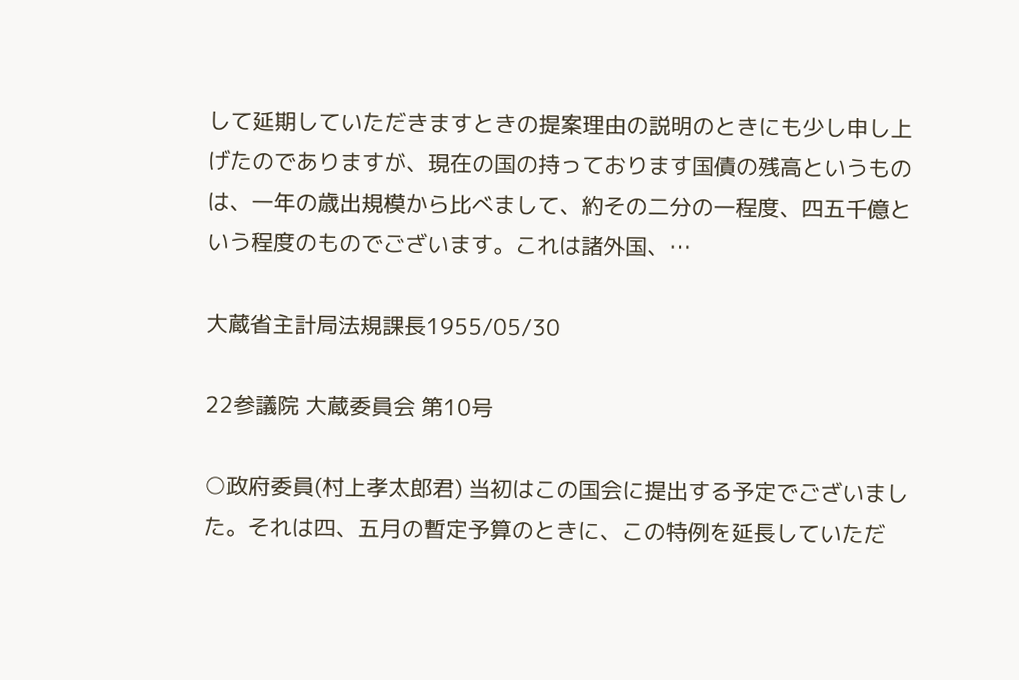して延期していただきますときの提案理由の説明のときにも少し申し上げたのでありますが、現在の国の持っております国債の残高というものは、一年の歳出規模から比べまして、約その二分の一程度、四五千億という程度のものでございます。これは諸外国、…

大蔵省主計局法規課長1955/05/30

22参議院 大蔵委員会 第10号

○政府委員(村上孝太郎君) 当初はこの国会に提出する予定でございました。それは四、五月の暫定予算のときに、この特例を延長していただ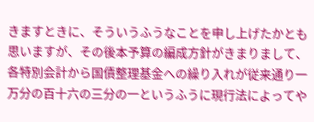きますときに、そういうふうなことを申し上げたかとも思いますが、その後本予算の編成方針がきまりまして、各特別会計から国債整理基金への繰り入れが従来通り一万分の百十六の三分の一というふうに現行法によってや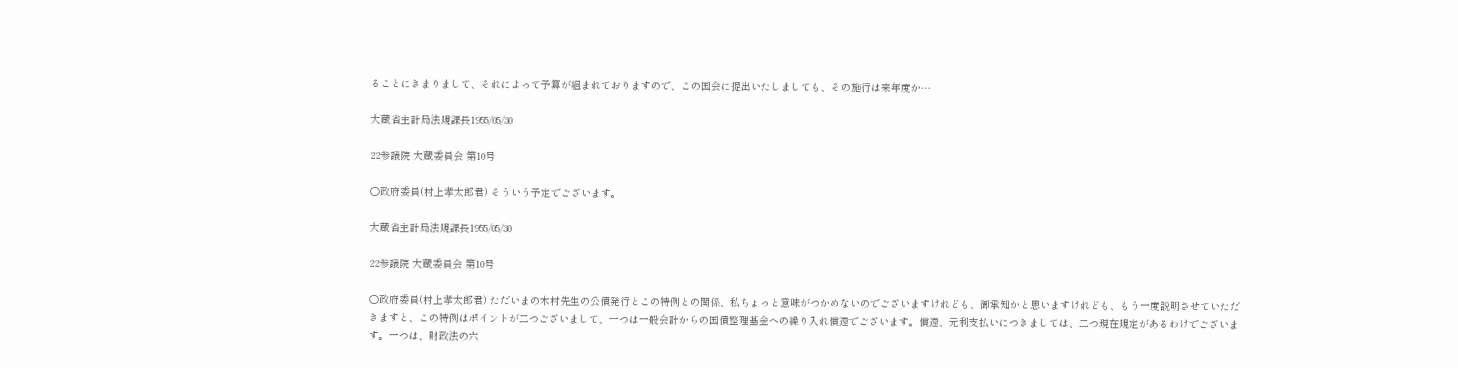ることにきまりまして、それによって予算が組まれておりますので、この国会に提出いたしましても、その施行は来年度か…

大蔵省主計局法規課長1955/05/30

22参議院 大蔵委員会 第10号

○政府委員(村上孝太郎君) そういう予定でございます。

大蔵省主計局法規課長1955/05/30

22参議院 大蔵委員会 第10号

○政府委員(村上孝太郎君) ただいまの木村先生の公債発行とこの特例との関係、私ちょっと意味がつかめないのでございますけれども、御承知かと思いますけれども、もう一度説明させていただきますと、この特例はポイントが二つございまして、一つは一般会計からの国債整理基金への繰り入れ償還でございます。償還、元利支払いにつきましては、二つ現在規定があるわけでございます。一つは、財政法の六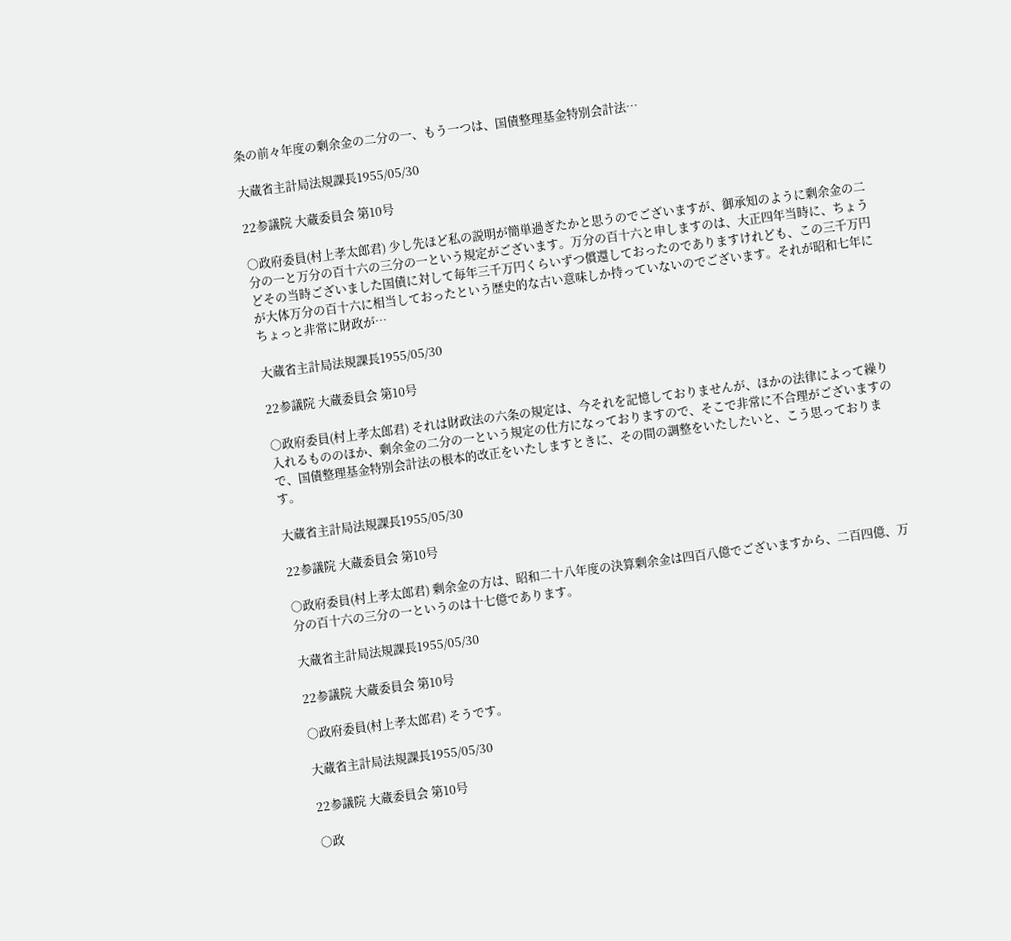条の前々年度の剰余金の二分の一、もう一つは、国債整理基金特別会計法…

大蔵省主計局法規課長1955/05/30

22参議院 大蔵委員会 第10号

○政府委員(村上孝太郎君) 少し先ほど私の説明が簡単過ぎたかと思うのでございますが、御承知のように剰余金の二分の一と万分の百十六の三分の一という規定がございます。万分の百十六と申しますのは、大正四年当時に、ちょうどその当時ございました国債に対して毎年三千万円くらいずつ償還しておったのでありますけれども、この三千万円が大体万分の百十六に相当しておったという歴史的な古い意味しか持っていないのでございます。それが昭和七年にちょっと非常に財政が…

大蔵省主計局法規課長1955/05/30

22参議院 大蔵委員会 第10号

○政府委員(村上孝太郎君) それは財政法の六条の規定は、今それを記憶しておりませんが、ほかの法律によって繰り入れるもののほか、剰余金の二分の一という規定の仕方になっておりますので、そこで非常に不合理がございますので、国債整理基金特別会計法の根本的改正をいたしますときに、その間の調整をいたしたいと、こう思っております。

大蔵省主計局法規課長1955/05/30

22参議院 大蔵委員会 第10号

○政府委員(村上孝太郎君) 剰余金の方は、昭和二十八年度の決算剰余金は四百八億でございますから、二百四億、万分の百十六の三分の一というのは十七億であります。

大蔵省主計局法規課長1955/05/30

22参議院 大蔵委員会 第10号

○政府委員(村上孝太郎君) そうです。

大蔵省主計局法規課長1955/05/30

22参議院 大蔵委員会 第10号

○政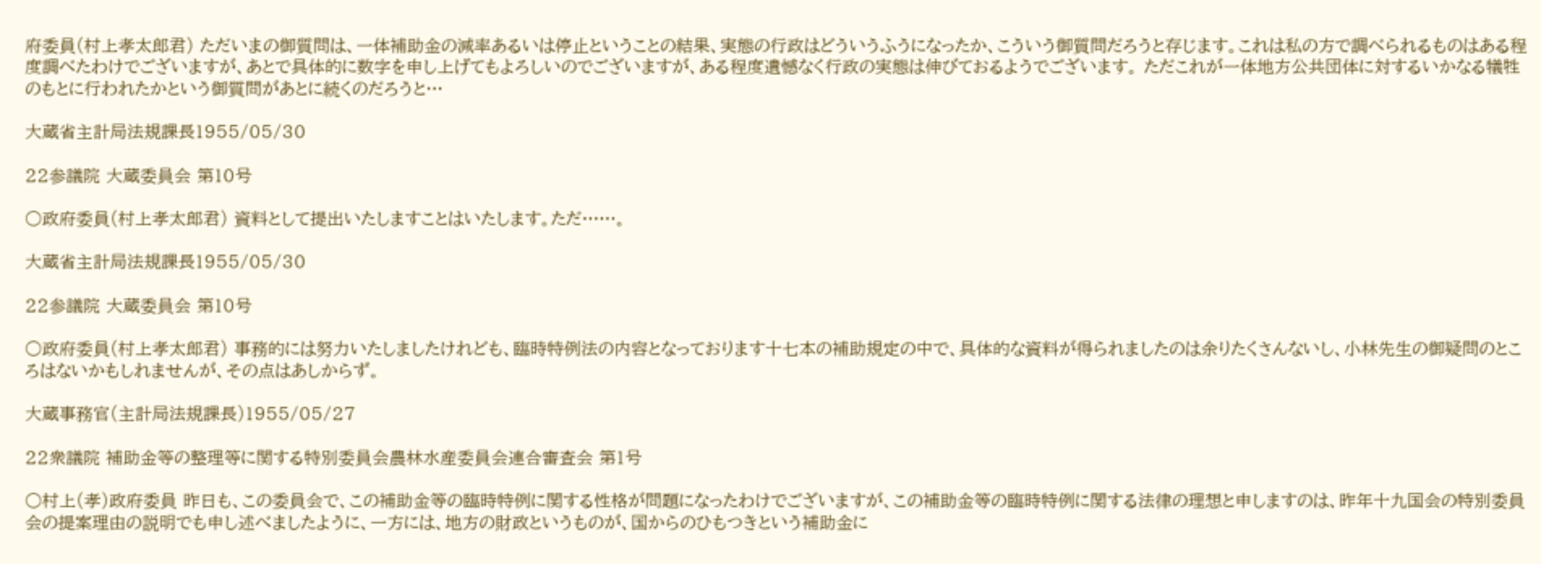府委員(村上孝太郎君) ただいまの御質問は、一体補助金の減率あるいは停止ということの結果、実態の行政はどういうふうになったか、こういう御質問だろうと存じます。これは私の方で調べられるものはある程度調べたわけでございますが、あとで具体的に数字を申し上げてもよろしいのでございますが、ある程度遺憾なく行政の実態は伸びておるようでございます。 ただこれが一体地方公共団体に対するいかなる犠牲のもとに行われたかという御質問があとに続くのだろうと…

大蔵省主計局法規課長1955/05/30

22参議院 大蔵委員会 第10号

○政府委員(村上孝太郎君) 資料として提出いたしますことはいたします。ただ……。

大蔵省主計局法規課長1955/05/30

22参議院 大蔵委員会 第10号

○政府委員(村上孝太郎君) 事務的には努力いたしましたけれども、臨時特例法の内容となっております十七本の補助規定の中で、具体的な資料が得られましたのは余りたくさんないし、小林先生の御疑問のところはないかもしれませんが、その点はあしからず。

大蔵事務官(主計局法規課長)1955/05/27

22衆議院 補助金等の整理等に関する特別委員会農林水産委員会連合審査会 第1号

○村上(孝)政府委員 昨日も、この委員会で、この補助金等の臨時特例に関する性格が問題になったわけでございますが、この補助金等の臨時特例に関する法律の理想と申しますのは、昨年十九国会の特別委員会の提案理由の説明でも申し述べましたように、一方には、地方の財政というものが、国からのひもつきという補助金に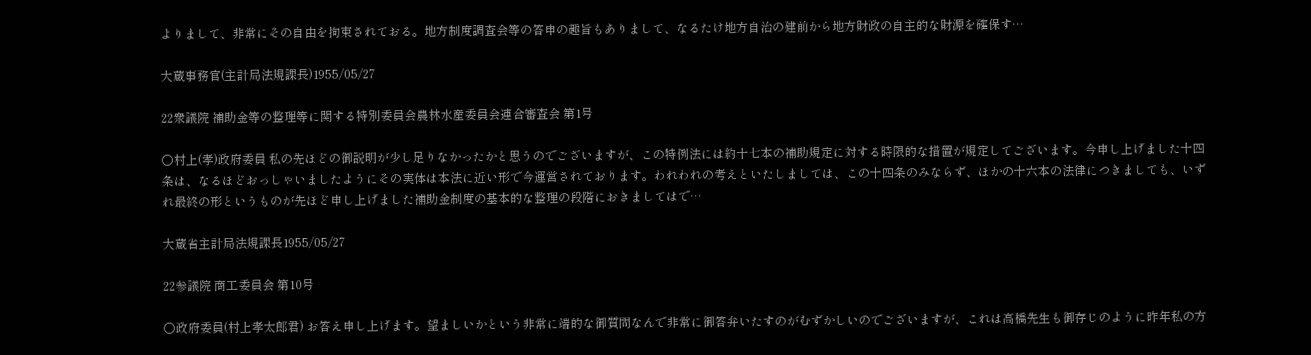よりまして、非常にその自由を拘束されておる。地方制度調査会等の答申の趣旨もありまして、なるたけ地方自治の建前から地方財政の自主的な財源を確保す…

大蔵事務官(主計局法規課長)1955/05/27

22衆議院 補助金等の整理等に関する特別委員会農林水産委員会連合審査会 第1号

○村上(孝)政府委員 私の先ほどの御説明が少し足りなかったかと思うのでございますが、この特例法には約十七本の補助規定に対する時限的な措置が規定してございます。今申し上げました十四条は、なるほどおっしゃいましたようにその実体は本法に近い形で今運営されております。われわれの考えといたしましては、この十四条のみならず、ほかの十六本の法律につきましても、いずれ最終の形というものが先ほど申し上げました補助金制度の基本的な整理の段階におきましてはで…

大蔵省主計局法規課長1955/05/27

22参議院 商工委員会 第10号

○政府委員(村上孝太郎君) お答え申し上げます。望ましいかという非常に端的な御質問なんで非常に御答弁いたすのがむずかしいのでございますが、これは高橋先生も御存じのように昨年私の方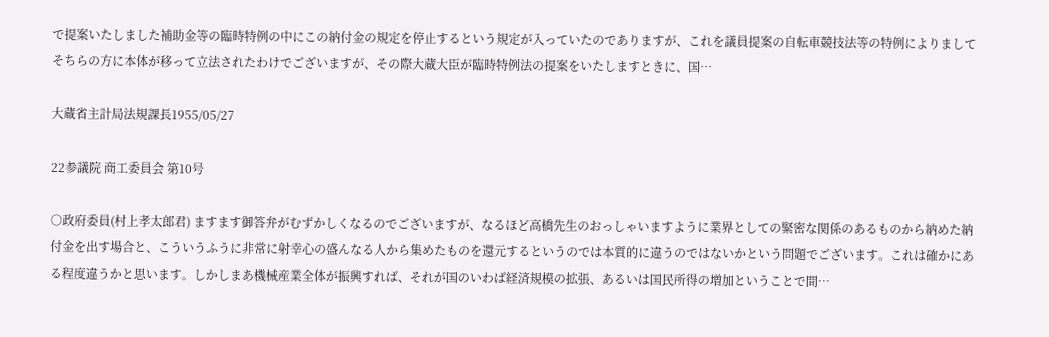で提案いたしました補助金等の臨時特例の中にこの納付金の規定を停止するという規定が入っていたのでありますが、これを議員提案の自転車競技法等の特例によりましてそちらの方に本体が移って立法されたわけでございますが、その際大蔵大臣が臨時特例法の提案をいたしますときに、国…

大蔵省主計局法規課長1955/05/27

22参議院 商工委員会 第10号

○政府委員(村上孝太郎君) ますます御答弁がむずかしくなるのでございますが、なるほど高橋先生のおっしゃいますように業界としての緊密な関係のあるものから納めた納付金を出す場合と、こういうふうに非常に射幸心の盛んなる人から集めたものを還元するというのでは本質的に違うのではないかという問題でございます。これは確かにある程度違うかと思います。しかしまあ機械産業全体が振興すれば、それが国のいわば経済規模の拡張、あるいは国民所得の増加ということで間…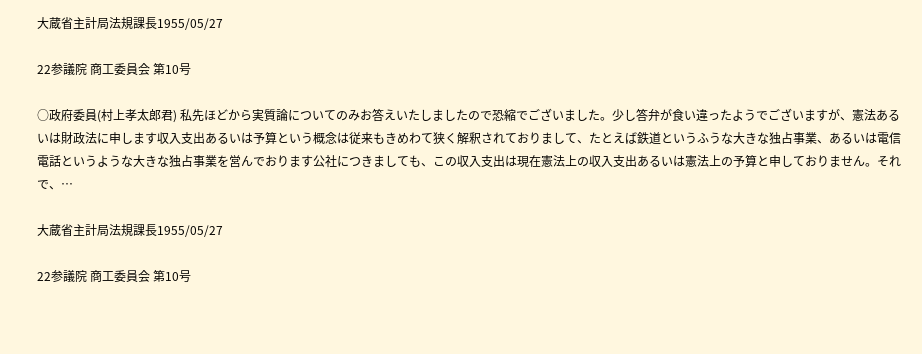大蔵省主計局法規課長1955/05/27

22参議院 商工委員会 第10号

○政府委員(村上孝太郎君) 私先ほどから実質論についてのみお答えいたしましたので恐縮でございました。少し答弁が食い違ったようでございますが、憲法あるいは財政法に申します収入支出あるいは予算という概念は従来もきめわて狭く解釈されておりまして、たとえば鉄道というふうな大きな独占事業、あるいは電信電話というような大きな独占事業を営んでおります公社につきましても、この収入支出は現在憲法上の収入支出あるいは憲法上の予算と申しておりません。それで、…

大蔵省主計局法規課長1955/05/27

22参議院 商工委員会 第10号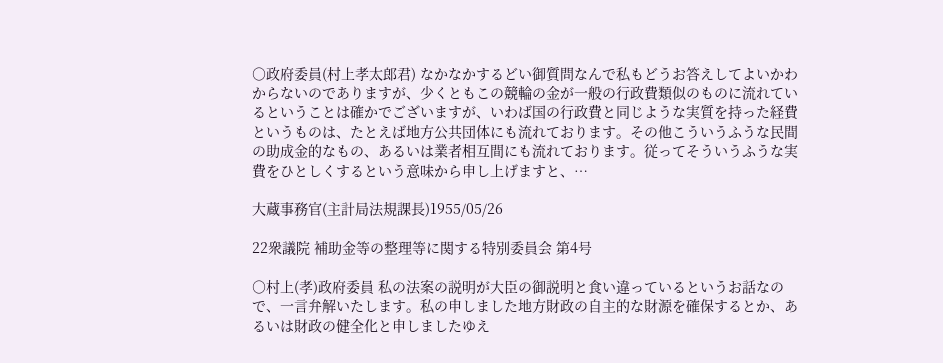○政府委員(村上孝太郎君) なかなかするどい御質問なんで私もどうお答えしてよいかわからないのでありますが、少くともこの競輪の金が一般の行政費類似のものに流れているということは確かでございますが、いわば国の行政費と同じような実質を持った経費というものは、たとえば地方公共団体にも流れております。その他こういうふうな民間の助成金的なもの、あるいは業者相互間にも流れております。従ってそういうふうな実費をひとしくするという意味から申し上げますと、…

大蔵事務官(主計局法規課長)1955/05/26

22衆議院 補助金等の整理等に関する特別委員会 第4号

○村上(孝)政府委員 私の法案の説明が大臣の御説明と食い違っているというお話なので、一言弁解いたします。私の申しました地方財政の自主的な財源を確保するとか、あるいは財政の健全化と申しましたゆえ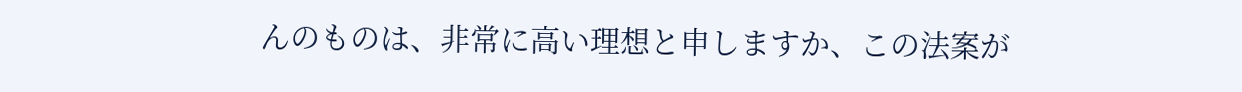んのものは、非常に高い理想と申しますか、この法案が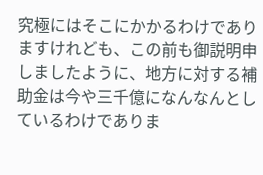究極にはそこにかかるわけでありますけれども、この前も御説明申しましたように、地方に対する補助金は今や三千億になんなんとしているわけでありま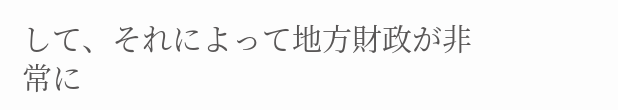して、それによって地方財政が非常に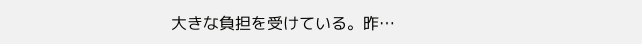大きな負担を受けている。昨…